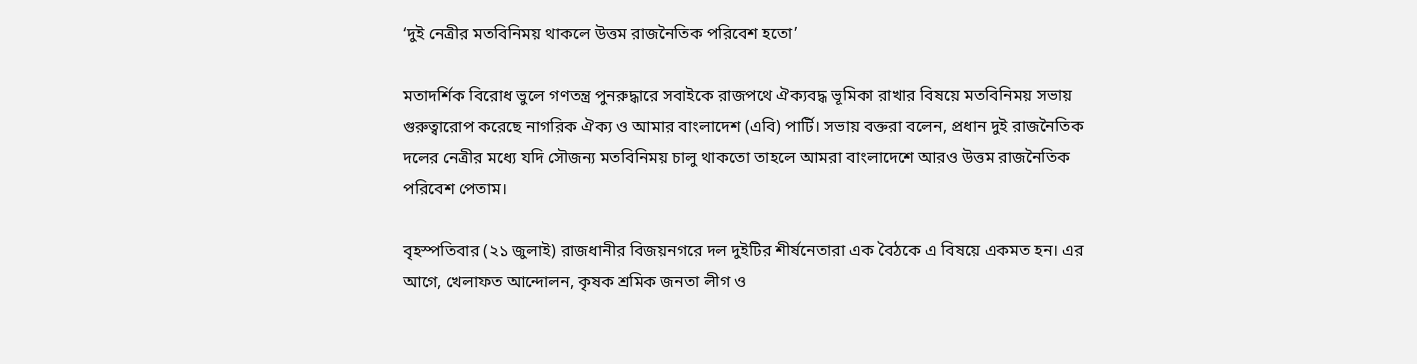‘দুই নেত্রীর মতবিনিময় থাকলে উত্তম রাজনৈতিক পরিবেশ হতো’

মতাদর্শিক বিরোধ ভুলে গণতন্ত্র পুনরুদ্ধারে সবাইকে রাজপথে ঐক্যবদ্ধ ভূমিকা রাখার বিষয়ে মতবিনিময় সভায় গুরুত্বারোপ করেছে নাগরিক ঐক্য ও আমার বাংলাদেশ (এবি) পার্টি। সভায় বক্তরা বলেন, প্রধান দুই রাজনৈতিক দলের নেত্রীর মধ্যে যদি সৌজন্য মতবিনিময় চালু থাকতো তাহলে আমরা বাংলাদেশে আরও উত্তম রাজনৈতিক পরিবেশ পেতাম।

বৃহস্পতিবার (২১ জুলাই) রাজধানীর বিজয়নগরে দল দুইটির শীর্ষনেতারা এক বৈঠকে এ বিষয়ে একমত হন। এর আগে, খেলাফত আন্দোলন, কৃষক শ্রমিক জনতা লীগ ও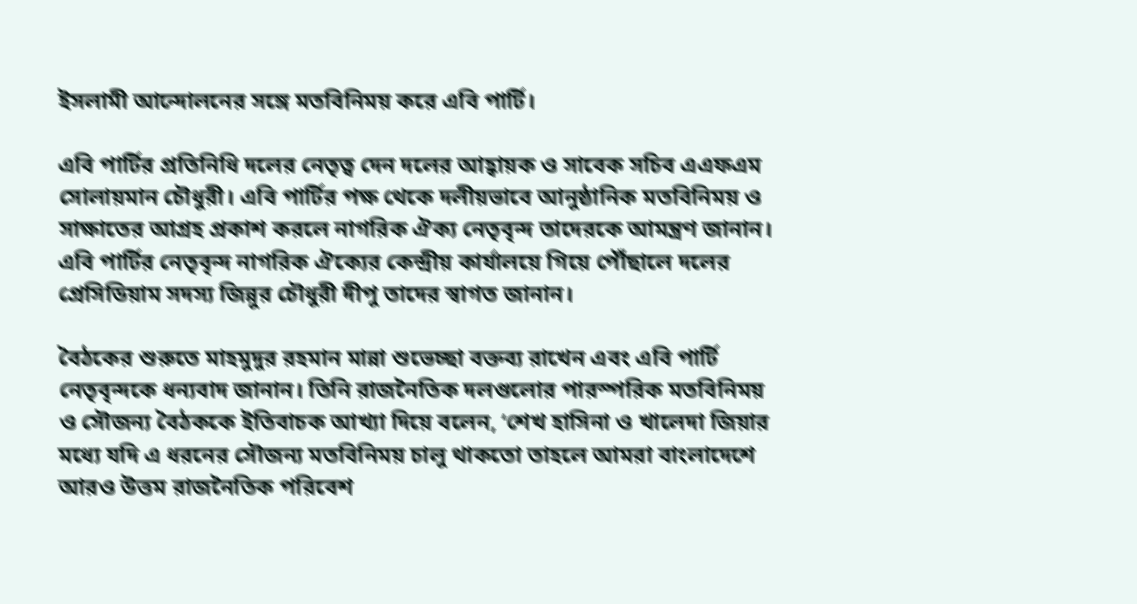ইসলামী আন্দোলনের সঙ্গে মতবিনিময় করে এবি পার্টি।

এবি পার্টির প্রতিনিধি দলের নেতৃত্ব দেন দলের আহ্বায়ক ও সাবেক সচিব এএফএম সোলায়মান চৌধুরী। এবি পার্টির পক্ষ থেকে দলীয়ভাবে আনুষ্ঠানিক মতবিনিময় ও সাক্ষাতের আগ্রহ প্রকাশ করলে নাগরিক ঐক্য নেতৃবৃন্দ তাদেরকে আমন্ত্রণ জানান। এবি পার্টির নেতৃবৃন্দ নাগরিক ঐক্যের কেন্দ্রীয় কার্যালয়ে গিয়ে পৌঁছালে দলের প্রেসিডিয়াম সদস্য জিন্নুর চৌধুরী দীপু তাদের স্বাগত জানান।

বৈঠকের শুরুতে মাহমুদুর রহমান মান্না শুভেচ্ছা বক্তব্য রাখেন এবং এবি পার্টি নেতৃবৃন্দকে ধন্যবাদ জানান। তিনি রাজনৈতিক দলগুলোর পারস্পরিক মতবিনিময় ও সৌজন্য বৈঠককে ইতিবাচক আখ্যা দিয়ে বলেন, ‘শেখ হাসিনা ও খালেদা জিয়ার মধ্যে যদি এ ধরনের সৌজন্য মতবিনিময় চালু থাকতো তাহলে আমরা বাংলাদেশে আরও উত্তম রাজনৈতিক পরিবেশ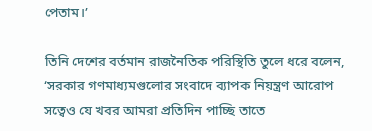পেতাম।’

তিনি দেশের বর্তমান রাজনৈতিক পরিস্থিতি তুলে ধরে বলেন, ‘সরকার গণমাধ্যমগুলোর সংবাদে ব্যাপক নিয়ন্ত্রণ আরোপ সত্বেও যে খবর আমরা প্রতিদিন পাচ্ছি তাতে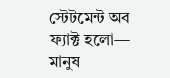স্টেটমেন্ট অব ফ্যাক্ট হলো— মানুষ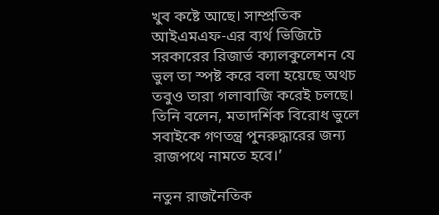খুব কষ্টে আছে। সাম্প্রতিক আইএমএফ-এর ব্যর্থ ভিজিটে সরকারের রিজার্ভ ক্যালকুলেশন যে ভুল তা স্পষ্ট করে বলা হয়েছে অথচ তবুও তারা গলাবাজি করেই চলছে। তিনি বলেন, মতাদর্শিক বিরোধ ভুলে সবাইকে গণতন্ত্র পুনরুদ্ধারের জন্য রাজপথে নামতে হবে।’

নতুন রাজনৈতিক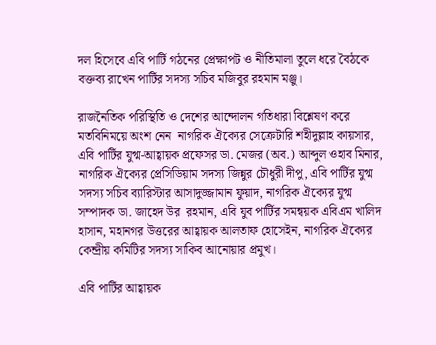দল হিসেবে এবি পার্টি গঠনের প্রেক্ষাপট ও নীতিমালা তুলে ধরে বৈঠকে বক্তব্য রাখেন পার্টির সদস্য সচিব মজিবুর রহমান মঞ্জু।

রাজনৈতিক পরিস্থিতি ও দেশের আন্দোলন গতিধারা বিশ্লেষণ করে মতবিনিময়ে অংশ নেন  নাগরিক ঐক্যের সেক্রেটারি শহীদুল্লাহ কায়সার, এবি পার্টির যুগ্ম-আহ্বায়ক প্রফেসর ডা. মেজর (অব.) আব্দুল ওহাব মিনার, নাগরিক ঐক্যের প্রেসিডিয়াম সদস্য জিন্নুর চৌধুরী দীপু, এবি পার্টির যুগ্ম সদস্য সচিব ব্যারিস্টার আসাদুজ্জামান ফুয়াদ, নাগরিক ঐক্যের যুগ্ম সম্পাদক ডা. জাহেদ উর  রহমান, এবি যুব পার্টির সমন্বয়ক এবিএম খালিদ হাসান, মহানগর উত্তরের আহ্বায়ক আলতাফ হোসেইন, নাগরিক ঐক্যের কেন্দ্রীয় কমিটির সদস্য সাকিব আনোয়ার প্রমুখ।

এবি পার্টির আহ্বায়ক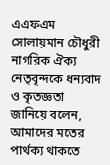এএফএম সোলায়মান চৌধুরী নাগরিক ঐক্য নেতৃবৃন্দকে ধন্যবাদ ও কৃতজ্ঞতা জানিয়ে বলেন, আমাদের মতের পার্থক্য থাকতে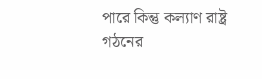পারে কিন্তু কল্যাণ রাষ্ট্র গঠনের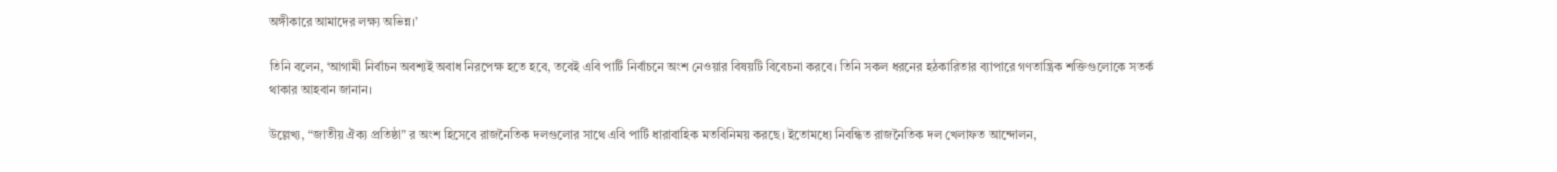অঙ্গীকারে আমাদের লক্ষ্য অভিন্ন।’

তিনি বলেন, ‘আগামী নির্বাচন অবশ্যই অবাধ নিরপেক্ষ হতে হবে, তবেই এবি পার্টি নির্বাচনে অংশ নেওয়ার বিষয়টি বিবেচনা করবে। তিনি সকল ধরনের হঠকারিতার ব্যাপারে গণতান্ত্রিক শক্তিগুলোকে সতর্ক থাকার আহবান জানান।

উল্লেখ্য, “জাতীয় ঐক্য প্রতিষ্ঠা” র অংশ হিসেবে রাজনৈতিক দলগুলোর সাথে এবি পার্টি ধারাবাহিক মতবিনিময় করছে। ইতোমধ্যে নিবন্ধিত রাজনৈতিক দল খেলাফত আন্দোলন,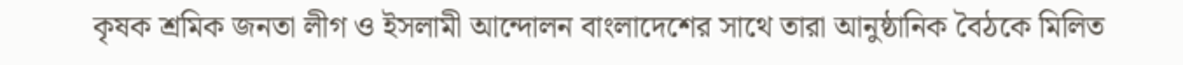কৃষক শ্রমিক জনতা লীগ ও ইসলামী আন্দোলন বাংলাদেশের সাথে তারা আনুষ্ঠানিক বৈঠকে মিলিত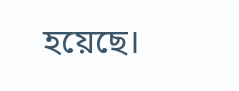হয়েছে।